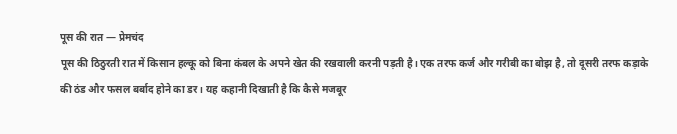पूस की रात — प्रेमचंद
पूस की ठिठुरती रात में किसान हल्कू को बिना कंबल के अपने खेत की रखवाली करनी पड़ती है। एक तरफ कर्ज और गरीबी का बोझ है, तो दूसरी तरफ कड़ाके की ठंड और फसल बर्बाद होने का डर। यह कहानी दिखाती है कि कैसे मजबूर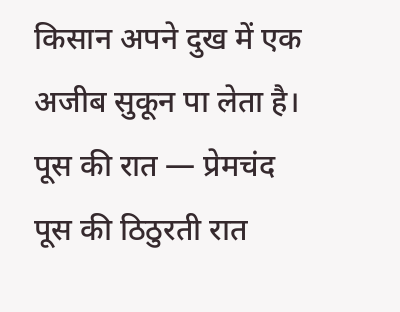किसान अपने दुख में एक अजीब सुकून पा लेता है।
पूस की रात — प्रेमचंद
पूस की ठिठुरती रात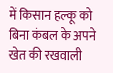में किसान हल्कू को बिना कंबल के अपने खेत की रखवाली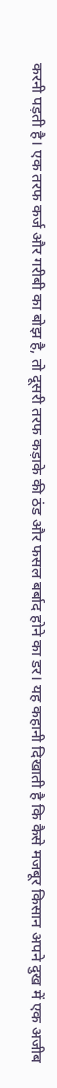करनी पड़ती है। एक तरफ कर्ज और गरीबी का बोझ है, तो दूसरी तरफ कड़ाके की ठंड और फसल बर्बाद होने का डर। यह कहानी दिखाती है कि कैसे मजबूर किसान अपने दुख में एक अजीब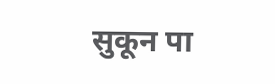सुकून पा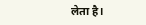लेता है।